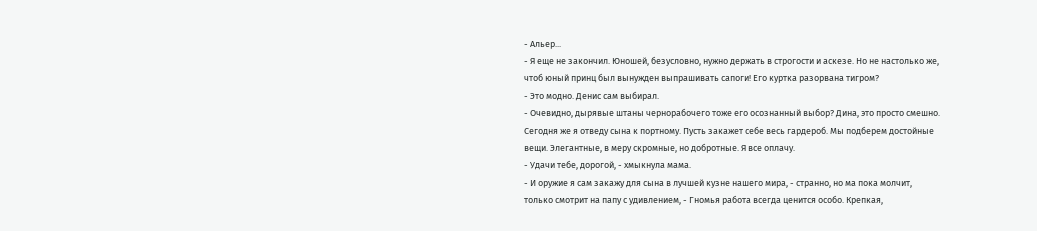- Альер...
- Я еще не закончил. Юношей, безусловно, нужно держать в строгости и аскезе. Но не настолько же, чтоб юный принц был вынужден выпрашивать сапоги! Его куртка разорвана тигром?
- Это модно. Денис сам выбирал.
- Очевидно, дырявые штаны чернорабочего тоже его осознанный выбор? Дина, это просто смешно. Сегодня же я отведу сына к портному. Пусть закажет себе весь гардероб. Мы подберем достойные вещи. Элегантные, в меру скромные, но добротные. Я все оплачу.
- Удачи тебе, дорогой, - хмыкнула мама.
- И оружие я сам закажу для сына в лучшей кузне нашего мира, - странно, но ма пока молчит, только смотрит на папу с удивлением, - Гномья работа всегда ценится особо. Крепкая,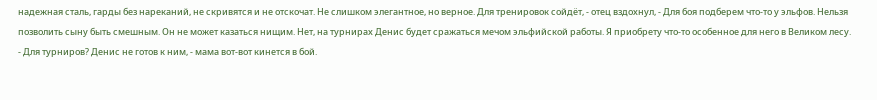надежная сталь, гарды без нареканий, не скривятся и не отскочат. Не слишком элегантное, но верное. Для тренировок сойдёт, - отец вздохнул, - Для боя подберем что-то у эльфов. Нельзя позволить сыну быть смешным. Он не может казаться нищим. Нет, на турнирах Денис будет сражаться мечом эльфийской работы. Я приобрету что-то особенное для него в Великом лесу.
- Для турниров? Денис не готов к ним, - мама вот-вот кинется в бой.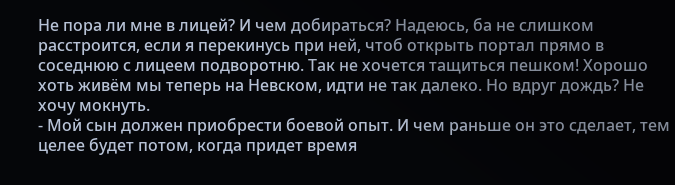Не пора ли мне в лицей? И чем добираться? Надеюсь, ба не слишком расстроится, если я перекинусь при ней, чтоб открыть портал прямо в соседнюю с лицеем подворотню. Так не хочется тащиться пешком! Хорошо хоть живём мы теперь на Невском, идти не так далеко. Но вдруг дождь? Не хочу мокнуть.
- Мой сын должен приобрести боевой опыт. И чем раньше он это сделает, тем целее будет потом, когда придет время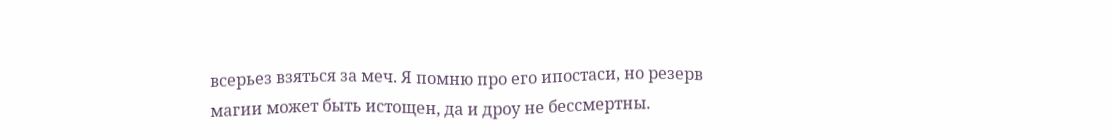всерьез взяться за меч. Я помню про его ипостаси, но резерв магии может быть истощен, да и дроу не бессмертны.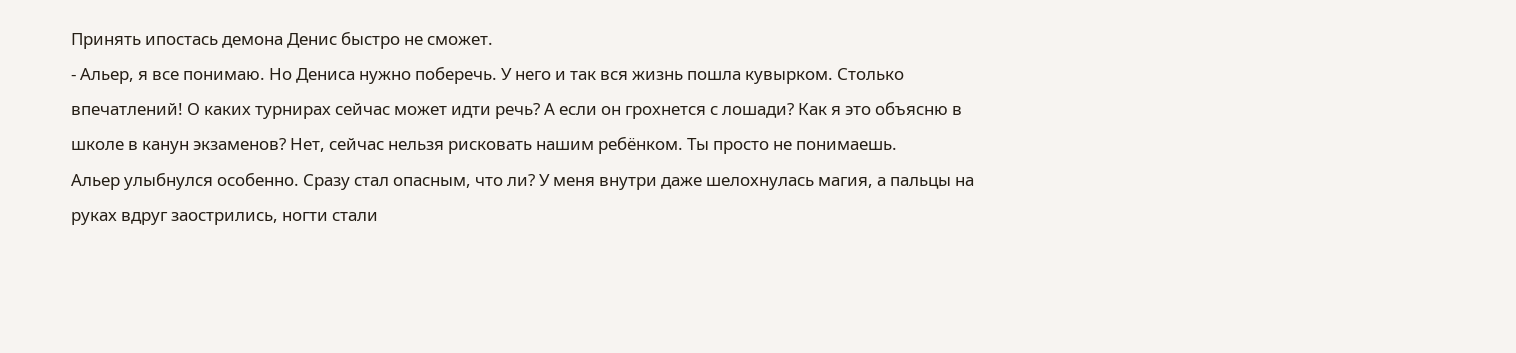Принять ипостась демона Денис быстро не сможет.
- Альер, я все понимаю. Но Дениса нужно поберечь. У него и так вся жизнь пошла кувырком. Столько впечатлений! О каких турнирах сейчас может идти речь? А если он грохнется с лошади? Как я это объясню в школе в канун экзаменов? Нет, сейчас нельзя рисковать нашим ребёнком. Ты просто не понимаешь.
Альер улыбнулся особенно. Сразу стал опасным, что ли? У меня внутри даже шелохнулась магия, а пальцы на руках вдруг заострились, ногти стали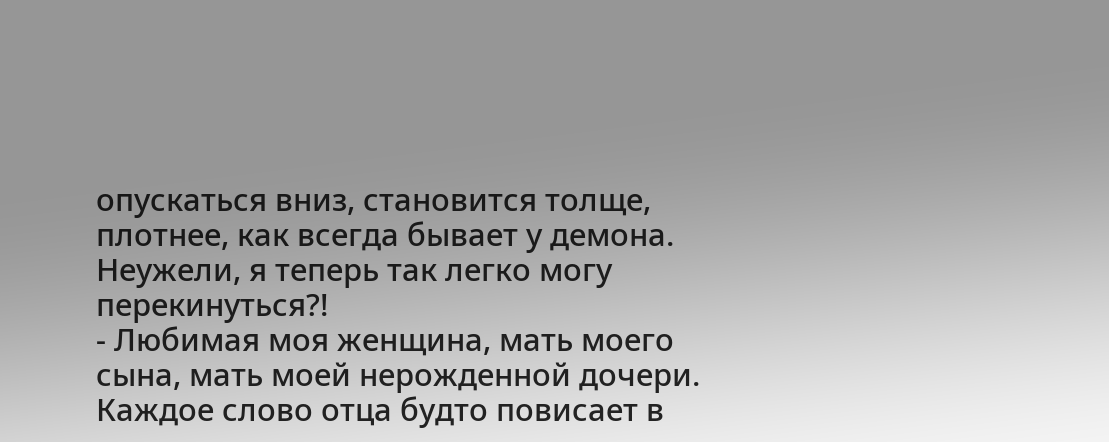опускаться вниз, становится толще, плотнее, как всегда бывает у демона. Неужели, я теперь так легко могу перекинуться?!
- Любимая моя женщина, мать моего сына, мать моей нерожденной дочери.
Каждое слово отца будто повисает в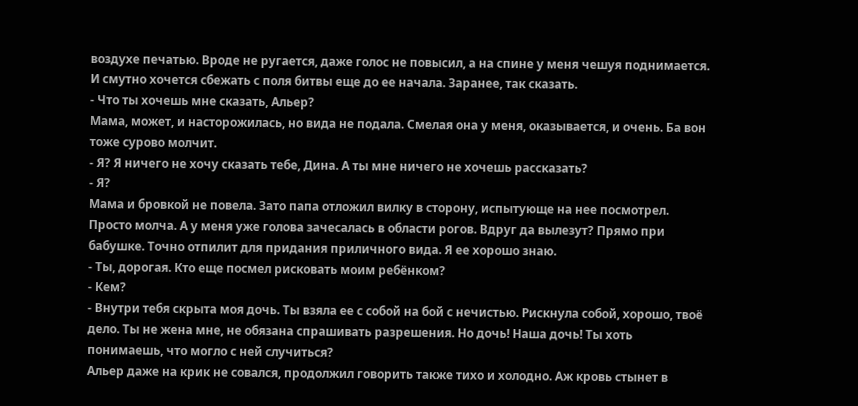воздухе печатью. Вроде не ругается, даже голос не повысил, а на спине у меня чешуя поднимается. И смутно хочется сбежать с поля битвы еще до ее начала. Заранее, так сказать.
- Что ты хочешь мне сказать, Альер?
Мама, может, и насторожилась, но вида не подала. Смелая она у меня, оказывается, и очень. Ба вон тоже сурово молчит.
- Я? Я ничего не хочу сказать тебе, Дина. А ты мне ничего не хочешь рассказать?
- Я?
Мама и бровкой не повела. Зато папа отложил вилку в сторону, испытующе на нее посмотрел. Просто молча. А у меня уже голова зачесалась в области рогов. Вдруг да вылезут? Прямо при бабушке. Точно отпилит для придания приличного вида. Я ее хорошо знаю.
- Ты, дорогая. Кто еще посмел рисковать моим ребёнком?
- Кем?
- Внутри тебя скрыта моя дочь. Ты взяла ее с собой на бой с нечистью. Рискнула собой, хорошо, твоё дело. Ты не жена мне, не обязана спрашивать разрешения. Но дочь! Наша дочь! Ты хоть понимаешь, что могло с ней случиться?
Альер даже на крик не совался, продолжил говорить также тихо и холодно. Аж кровь стынет в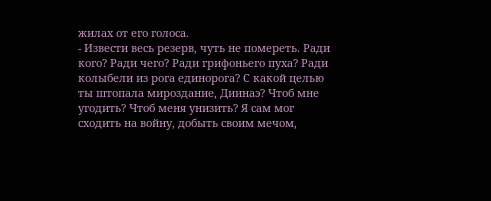жилах от его голоса.
- Извести весь резерв, чуть не помереть. Ради кого? Ради чего? Ради грифоньего пуха? Ради колыбели из рога единорога? С какой целью ты штопала мироздание, Диинаэ? Чтоб мне угодить? Чтоб меня унизить? Я сам мог сходить на войну, добыть своим мечом,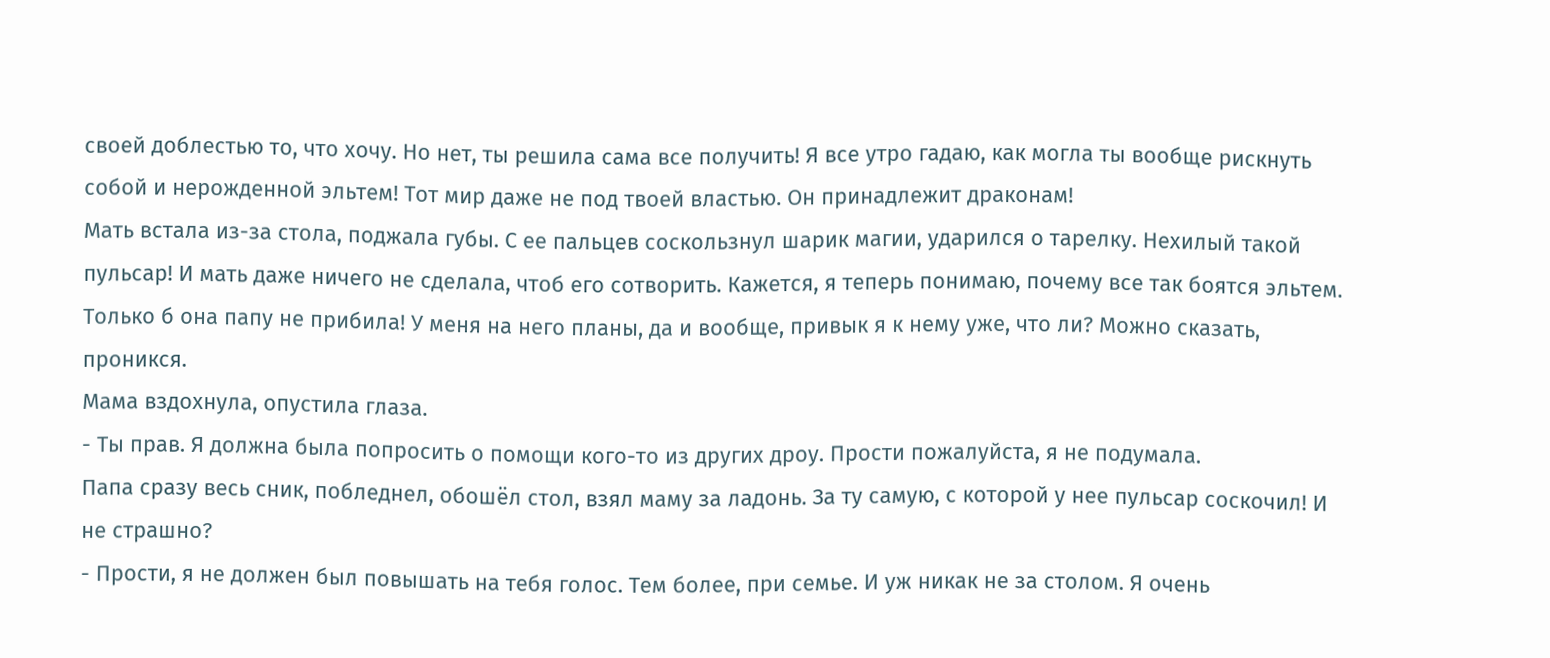своей доблестью то, что хочу. Но нет, ты решила сама все получить! Я все утро гадаю, как могла ты вообще рискнуть собой и нерожденной эльтем! Тот мир даже не под твоей властью. Он принадлежит драконам!
Мать встала из-за стола, поджала губы. С ее пальцев соскользнул шарик магии, ударился о тарелку. Нехилый такой пульсар! И мать даже ничего не сделала, чтоб его сотворить. Кажется, я теперь понимаю, почему все так боятся эльтем. Только б она папу не прибила! У меня на него планы, да и вообще, привык я к нему уже, что ли? Можно сказать, проникся.
Мама вздохнула, опустила глаза.
- Ты прав. Я должна была попросить о помощи кого-то из других дроу. Прости пожалуйста, я не подумала.
Папа сразу весь сник, побледнел, обошёл стол, взял маму за ладонь. За ту самую, с которой у нее пульсар соскочил! И не страшно?
- Прости, я не должен был повышать на тебя голос. Тем более, при семье. И уж никак не за столом. Я очень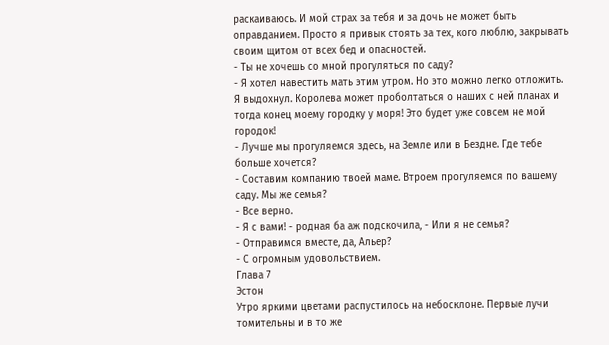раскаиваюсь. И мой страх за тебя и за дочь не может быть оправданием. Просто я привык стоять за тех, кого люблю, закрывать своим щитом от всех бед и опасностей.
- Ты не хочешь со мной прогуляться по саду?
- Я хотел навестить мать этим утром. Но это можно легко отложить.
Я выдохнул. Королева может проболтаться о наших с ней планах и тогда конец моему городку у моря! Это будет уже совсем не мой городок!
- Лучше мы прогуляемся здесь, на Земле или в Бездне. Где тебе больше хочется?
- Составим компанию твоей маме. Втроем прогуляемся по вашему саду. Мы же семья?
- Все верно.
- Я с вами! - родная ба аж подскочила, - Или я не семья?
- Отправимся вместе, да, Альер?
- С огромным удовольствием.
Глава 7
Эстон
Утро яркими цветами распустилось на небосклоне. Первые лучи томительны и в то же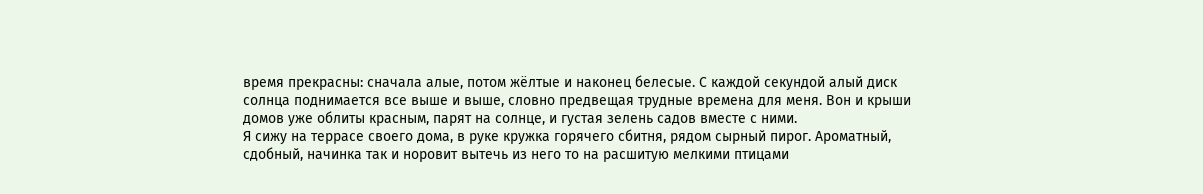время прекрасны: сначала алые, потом жёлтые и наконец белесые. С каждой секундой алый диск солнца поднимается все выше и выше, словно предвещая трудные времена для меня. Вон и крыши домов уже облиты красным, парят на солнце, и густая зелень садов вместе с ними.
Я сижу на террасе своего дома, в руке кружка горячего сбитня, рядом сырный пирог. Ароматный, сдобный, начинка так и норовит вытечь из него то на расшитую мелкими птицами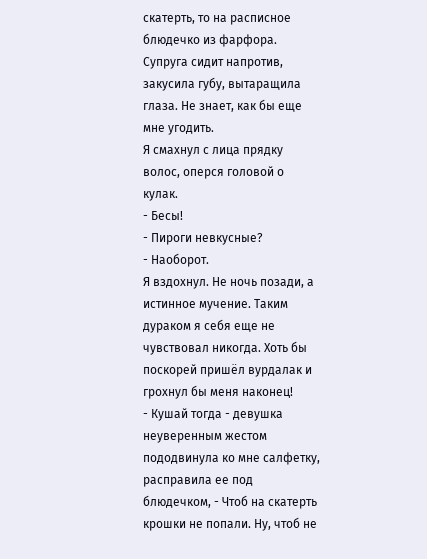скатерть, то на расписное блюдечко из фарфора. Супруга сидит напротив, закусила губу, вытаращила глаза. Не знает, как бы еще мне угодить.
Я смахнул с лица прядку волос, оперся головой о кулак.
- Бесы!
- Пироги невкусные?
- Наоборот.
Я вздохнул. Не ночь позади, а истинное мучение. Таким дураком я себя еще не чувствовал никогда. Хоть бы поскорей пришёл вурдалак и грохнул бы меня наконец!
- Кушай тогда - девушка неуверенным жестом пододвинула ко мне салфетку, расправила ее под блюдечком, - Чтоб на скатерть крошки не попали. Ну, чтоб не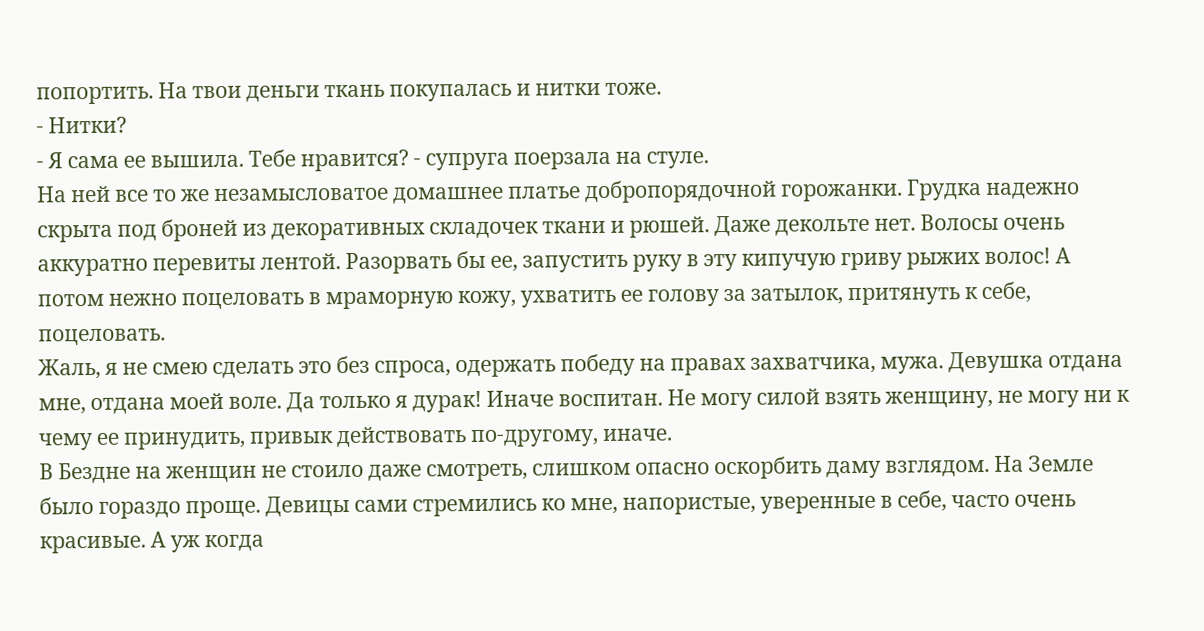попортить. На твои деньги ткань покупалась и нитки тоже.
- Нитки?
- Я сама ее вышила. Тебе нравится? - супруга поерзала на стуле.
На ней все то же незамысловатое домашнее платье добропорядочной горожанки. Грудка надежно скрыта под броней из декоративных складочек ткани и рюшей. Даже декольте нет. Волосы очень аккуратно перевиты лентой. Разорвать бы ее, запустить руку в эту кипучую гриву рыжих волос! А потом нежно поцеловать в мраморную кожу, ухватить ее голову за затылок, притянуть к себе, поцеловать.
Жаль, я не смею сделать это без спроса, одержать победу на правах захватчика, мужа. Девушка отдана мне, отдана моей воле. Да только я дурак! Иначе воспитан. Не могу силой взять женщину, не могу ни к чему ее принудить, привык действовать по-другому, иначе.
В Бездне на женщин не стоило даже смотреть, слишком опасно оскорбить даму взглядом. На Земле было гораздо проще. Девицы сами стремились ко мне, напористые, уверенные в себе, часто очень красивые. А уж когда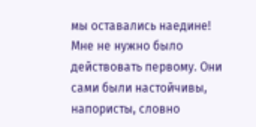мы оставались наедине! Мне не нужно было действовать первому. Они сами были настойчивы, напористы, словно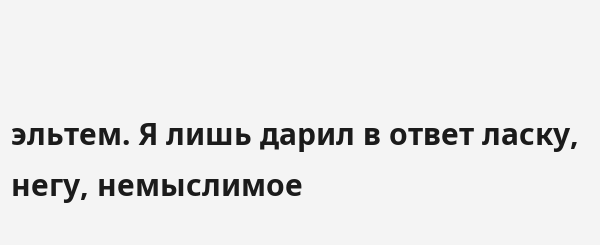эльтем. Я лишь дарил в ответ ласку, негу, немыслимое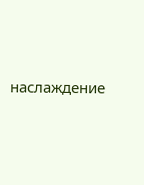наслаждение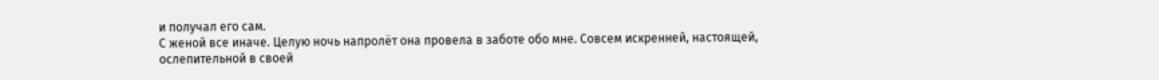и получал его сам.
С женой все иначе. Целую ночь напролёт она провела в заботе обо мне. Совсем искренней, настоящей, ослепительной в своей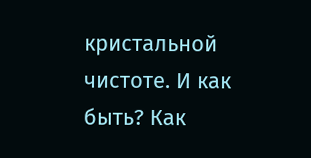кристальной чистоте. И как быть? Как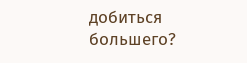добиться большего?